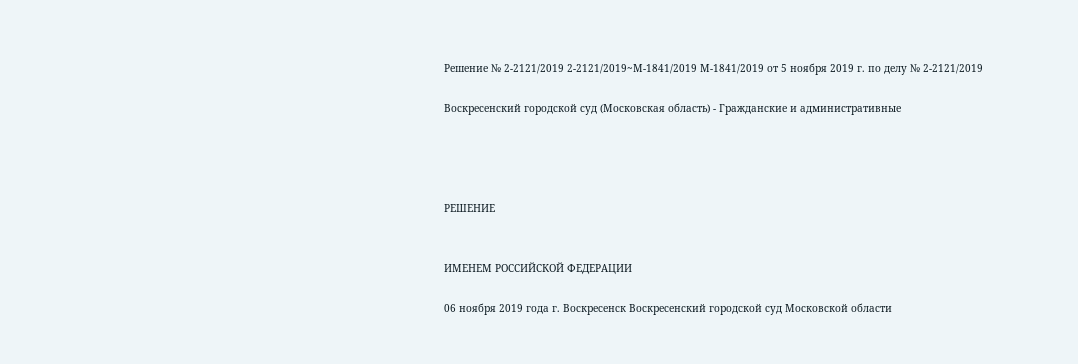Решение № 2-2121/2019 2-2121/2019~М-1841/2019 М-1841/2019 от 5 ноября 2019 г. по делу № 2-2121/2019

Воскресенский городской суд (Московская область) - Гражданские и административные




РЕШЕНИЕ


ИМЕНЕМ РОССИЙСКОЙ ФЕДЕРАЦИИ

06 ноября 2019 года г. Воскресенск Воскресенский городской суд Московской области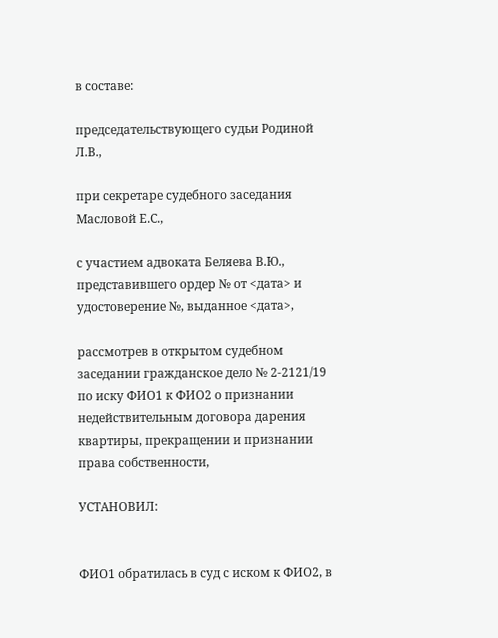в составе:

председательствующего судьи Родиной Л.В.,

при секретаре судебного заседания Масловой Е.С.,

с участием адвоката Беляева В.Ю., представившего ордер № от <дата> и удостоверение №, выданное <дата>,

рассмотрев в открытом судебном заседании гражданское дело № 2-2121/19 по иску ФИО1 к ФИО2 о признании недействительным договора дарения квартиры, прекращении и признании права собственности,

УСТАНОВИЛ:


ФИО1 обратилась в суд с иском к ФИО2, в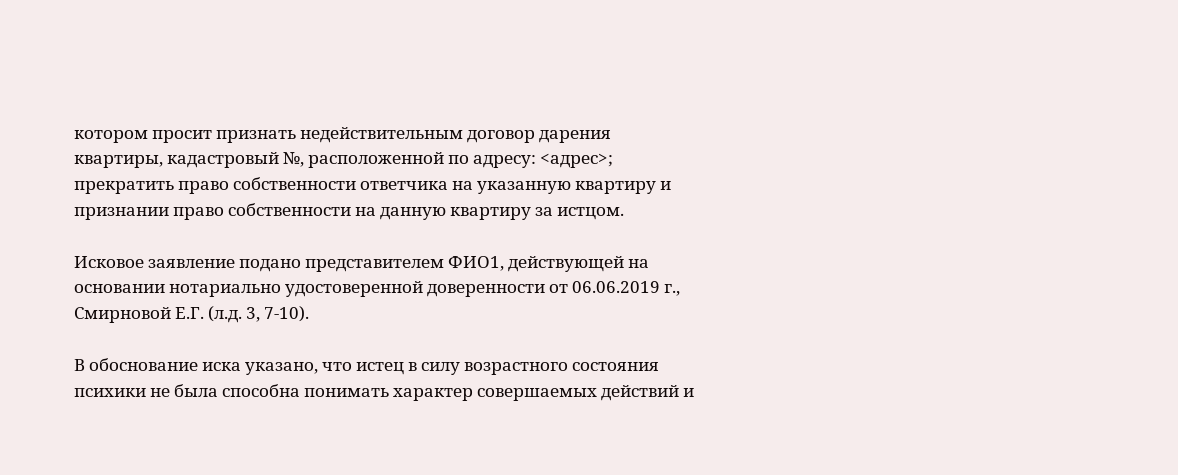котором просит признать недействительным договор дарения квартиры, кадастровый №, расположенной по адресу: <адрес>; прекратить право собственности ответчика на указанную квартиру и признании право собственности на данную квартиру за истцом.

Исковое заявление подано представителем ФИО1, действующей на основании нотариально удостоверенной доверенности от 06.06.2019 г., Смирновой Е.Г. (л.д. 3, 7-10).

В обоснование иска указано, что истец в силу возрастного состояния психики не была способна понимать характер совершаемых действий и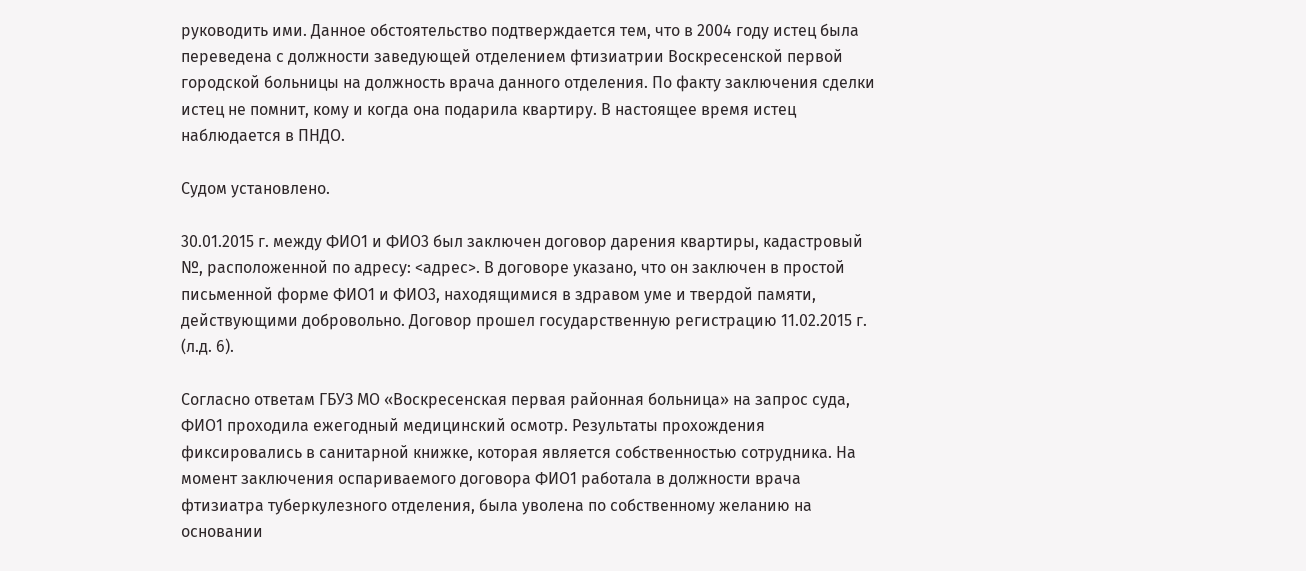руководить ими. Данное обстоятельство подтверждается тем, что в 2004 году истец была переведена с должности заведующей отделением фтизиатрии Воскресенской первой городской больницы на должность врача данного отделения. По факту заключения сделки истец не помнит, кому и когда она подарила квартиру. В настоящее время истец наблюдается в ПНДО.

Судом установлено.

30.01.2015 г. между ФИО1 и ФИО3 был заключен договор дарения квартиры, кадастровый №, расположенной по адресу: <адрес>. В договоре указано, что он заключен в простой письменной форме ФИО1 и ФИО3, находящимися в здравом уме и твердой памяти, действующими добровольно. Договор прошел государственную регистрацию 11.02.2015 г. (л.д. 6).

Согласно ответам ГБУЗ МО «Воскресенская первая районная больница» на запрос суда, ФИО1 проходила ежегодный медицинский осмотр. Результаты прохождения фиксировались в санитарной книжке, которая является собственностью сотрудника. На момент заключения оспариваемого договора ФИО1 работала в должности врача фтизиатра туберкулезного отделения, была уволена по собственному желанию на основании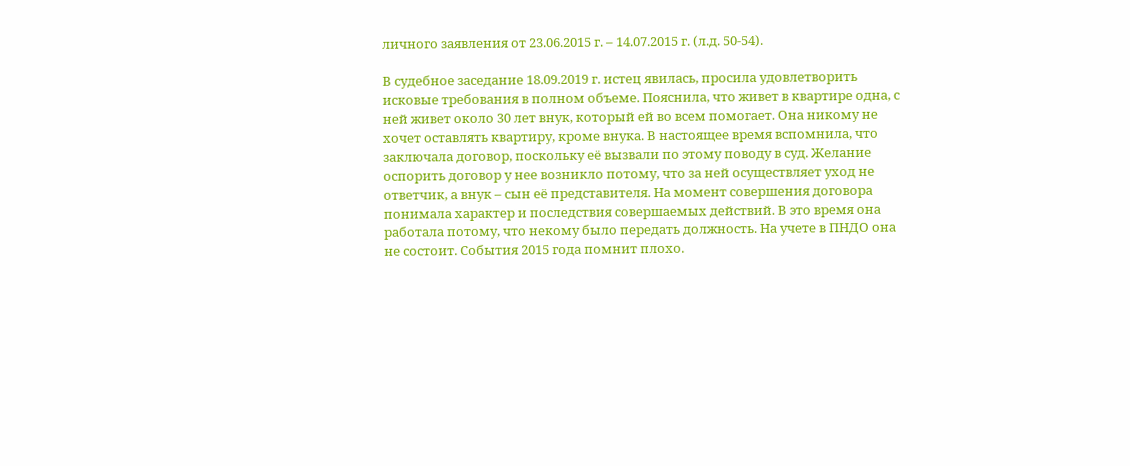личного заявления от 23.06.2015 г. – 14.07.2015 г. (л.д. 50-54).

В судебное заседание 18.09.2019 г. истец явилась, просила удовлетворить исковые требования в полном объеме. Пояснила, что живет в квартире одна, с ней живет около 30 лет внук, который ей во всем помогает. Она никому не хочет оставлять квартиру, кроме внука. В настоящее время вспомнила, что заключала договор, поскольку её вызвали по этому поводу в суд. Желание оспорить договор у нее возникло потому, что за ней осуществляет уход не ответчик, а внук – сын её представителя. На момент совершения договора понимала характер и последствия совершаемых действий. В это время она работала потому, что некому было передать должность. На учете в ПНДО она не состоит. События 2015 года помнит плохо.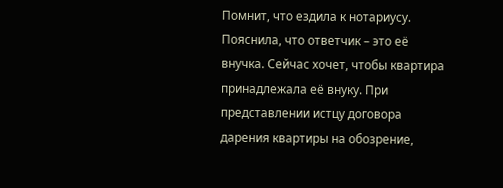Помнит, что ездила к нотариусу. Пояснила, что ответчик – это её внучка. Сейчас хочет, чтобы квартира принадлежала её внуку. При представлении истцу договора дарения квартиры на обозрение,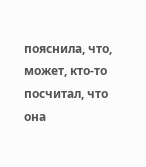пояснила, что, может, кто-то посчитал, что она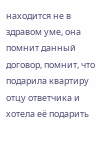находится не в здравом уме, она помнит данный договор, помнит, что подарила квартиру отцу ответчика и хотела её подарить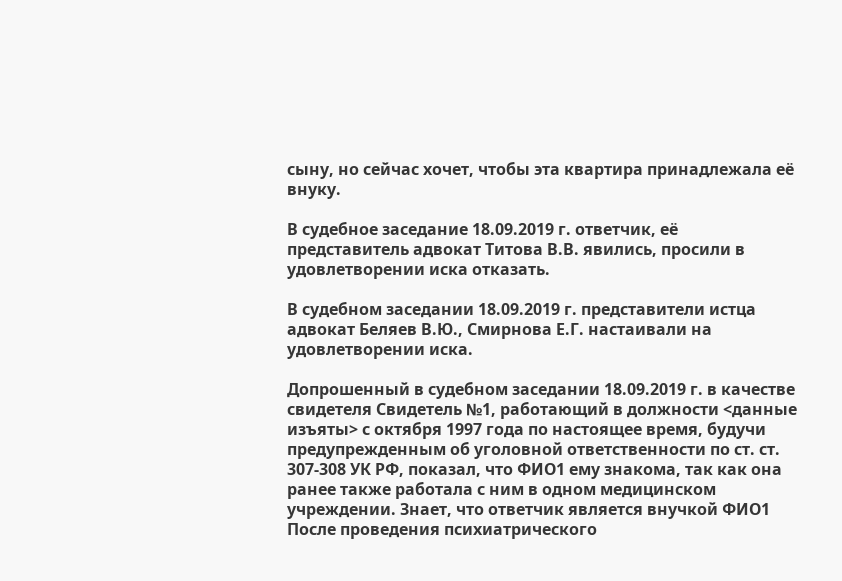сыну, но сейчас хочет, чтобы эта квартира принадлежала её внуку.

В судебное заседание 18.09.2019 г. ответчик, её представитель адвокат Титова В.В. явились, просили в удовлетворении иска отказать.

В судебном заседании 18.09.2019 г. представители истца адвокат Беляев В.Ю., Смирнова Е.Г. настаивали на удовлетворении иска.

Допрошенный в судебном заседании 18.09.2019 г. в качестве свидетеля Свидетель №1, работающий в должности <данные изъяты> с октября 1997 года по настоящее время, будучи предупрежденным об уголовной ответственности по ст. ст. 307-308 УК РФ, показал, что ФИО1 ему знакома, так как она ранее также работала с ним в одном медицинском учреждении. Знает, что ответчик является внучкой ФИО1 После проведения психиатрического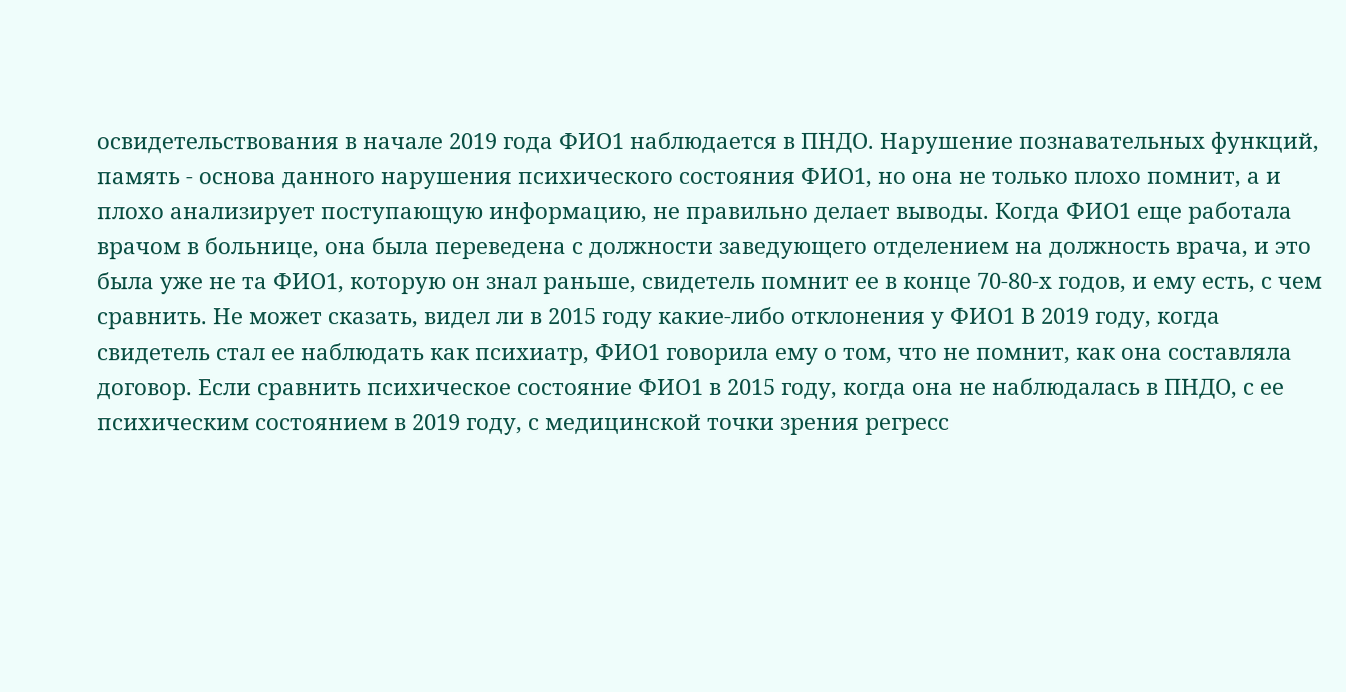освидетельствования в начале 2019 года ФИО1 наблюдается в ПНДО. Нарушение познавательных функций, память - основа данного нарушения психического состояния ФИО1, но она не только плохо помнит, а и плохо анализирует поступающую информацию, не правильно делает выводы. Когда ФИО1 еще работала врачом в больнице, она была переведена с должности заведующего отделением на должность врача, и это была уже не та ФИО1, которую он знал раньше, свидетель помнит ее в конце 70-80-х годов, и ему есть, с чем сравнить. Не может сказать, видел ли в 2015 году какие-либо отклонения у ФИО1 В 2019 году, когда свидетель стал ее наблюдать как психиатр, ФИО1 говорила ему о том, что не помнит, как она составляла договор. Если сравнить психическое состояние ФИО1 в 2015 году, когда она не наблюдалась в ПНДО, с ее психическим состоянием в 2019 году, с медицинской точки зрения регресс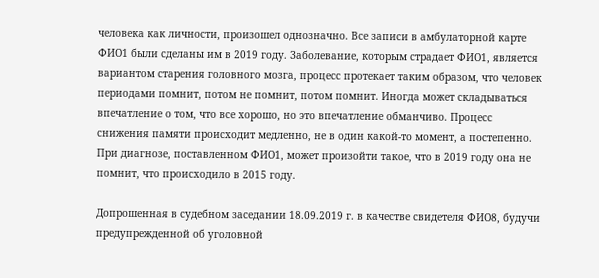человека как личности, произошел однозначно. Все записи в амбулаторной карте ФИО1 были сделаны им в 2019 году. Заболевание, которым страдает ФИО1, является вариантом старения головного мозга, процесс протекает таким образом, что человек периодами помнит, потом не помнит, потом помнит. Иногда может складываться впечатление о том, что все хорошо, но это впечатление обманчиво. Процесс снижения памяти происходит медленно, не в один какой-то момент, а постепенно. При диагнозе, поставленном ФИО1, может произойти такое, что в 2019 году она не помнит, что происходило в 2015 году.

Допрошенная в судебном заседании 18.09.2019 г. в качестве свидетеля ФИО8, будучи предупрежденной об уголовной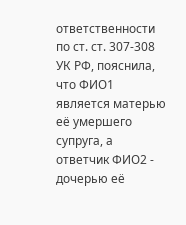ответственности по ст. ст. 307-308 УК РФ, пояснила, что ФИО1 является матерью её умершего супруга, а ответчик ФИО2 - дочерью её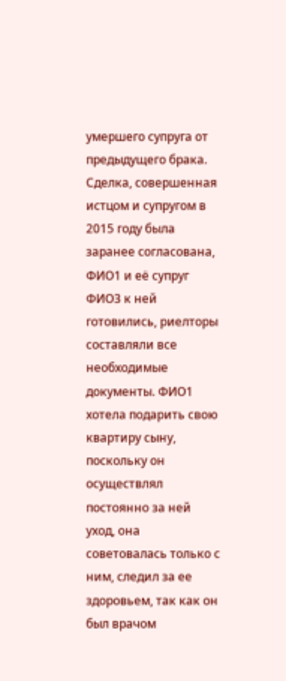умершего супруга от предыдущего брака. Сделка, совершенная истцом и супругом в 2015 году была заранее согласована, ФИО1 и её супруг ФИО3 к ней готовились, риелторы составляли все необходимые документы. ФИО1 хотела подарить свою квартиру сыну, поскольку он осуществлял постоянно за ней уход, она советовалась только с ним, следил за ее здоровьем, так как он был врачом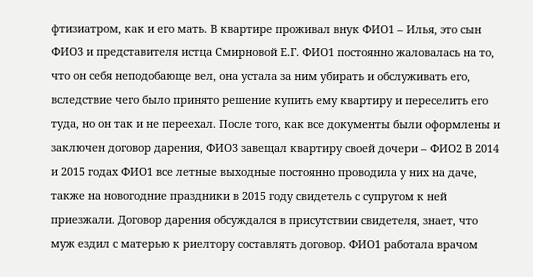фтизиатром, как и его мать. В квартире проживал внук ФИО1 – Илья, это сын ФИО3 и представителя истца Смирновой Е.Г. ФИО1 постоянно жаловалась на то, что он себя неподобающе вел, она устала за ним убирать и обслуживать его, вследствие чего было принято решение купить ему квартиру и переселить его туда, но он так и не переехал. После того, как все документы были оформлены и заключен договор дарения, ФИО3 завещал квартиру своей дочери – ФИО2 В 2014 и 2015 годах ФИО1 все летные выходные постоянно проводила у них на даче, также на новогодние праздники в 2015 году свидетель с супругом к ней приезжали. Договор дарения обсуждался в присутствии свидетеля, знает, что муж ездил с матерью к риелтору составлять договор. ФИО1 работала врачом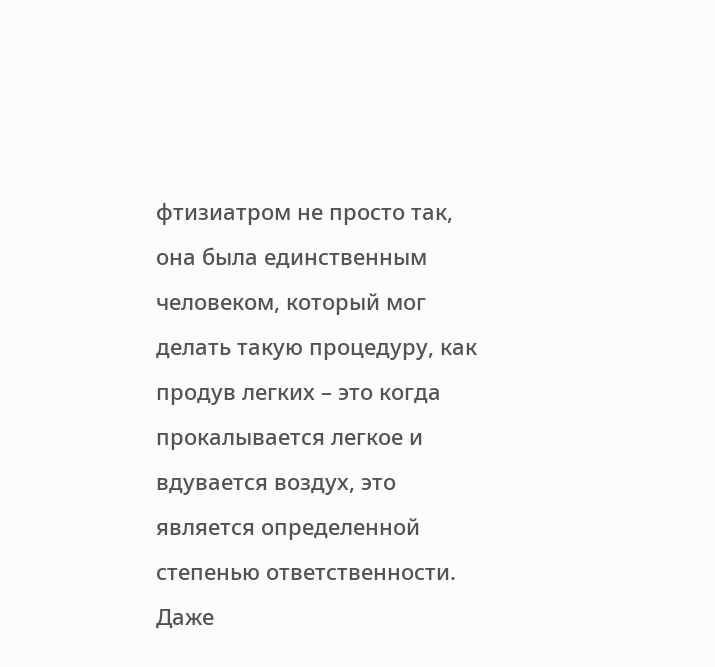фтизиатром не просто так, она была единственным человеком, который мог делать такую процедуру, как продув легких – это когда прокалывается легкое и вдувается воздух, это является определенной степенью ответственности. Даже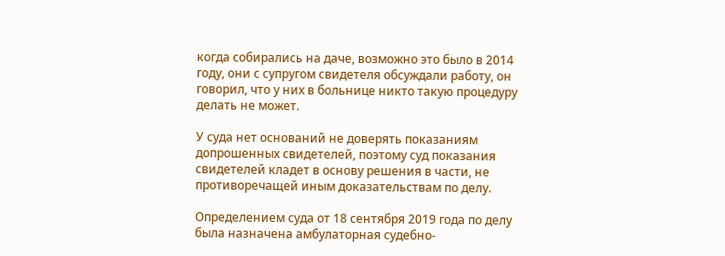когда собирались на даче, возможно это было в 2014 году, они с супругом свидетеля обсуждали работу, он говорил, что у них в больнице никто такую процедуру делать не может.

У суда нет оснований не доверять показаниям допрошенных свидетелей, поэтому суд показания свидетелей кладет в основу решения в части, не противоречащей иным доказательствам по делу.

Определением суда от 18 сентября 2019 года по делу была назначена амбулаторная судебно-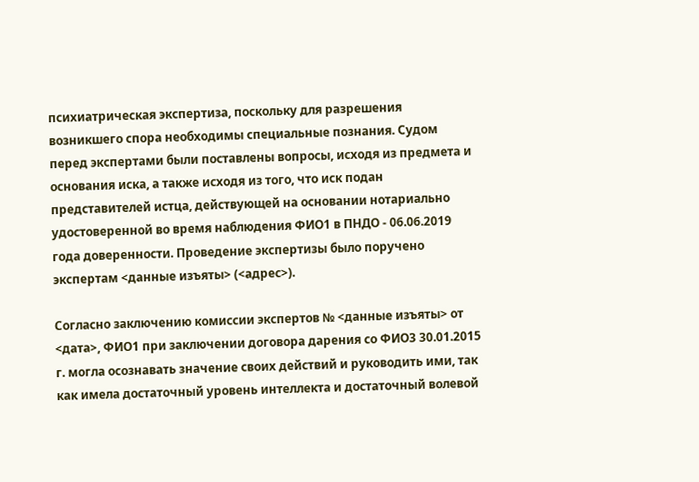психиатрическая экспертиза, поскольку для разрешения возникшего спора необходимы специальные познания. Судом перед экспертами были поставлены вопросы, исходя из предмета и основания иска, а также исходя из того, что иск подан представителей истца, действующей на основании нотариально удостоверенной во время наблюдения ФИО1 в ПНДО - 06.06.2019 года доверенности. Проведение экспертизы было поручено экспертам <данные изъяты> (<адрес>).

Согласно заключению комиссии экспертов № <данные изъяты> от <дата>, ФИО1 при заключении договора дарения со ФИО3 30.01.2015 г. могла осознавать значение своих действий и руководить ими, так как имела достаточный уровень интеллекта и достаточный волевой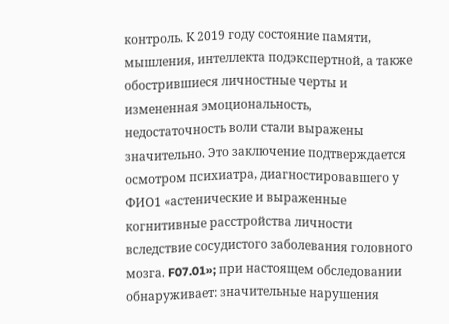контроль. К 2019 году состояние памяти, мышления, интеллекта подэкспертной, а также обострившиеся личностные черты и измененная эмоциональность, недостаточность воли стали выражены значительно. Это заключение подтверждается осмотром психиатра, диагностировавшего у ФИО1 «астенические и выраженные когнитивные расстройства личности вследствие сосудистого заболевания головного мозга. F07.01»; при настоящем обследовании обнаруживает: значительные нарушения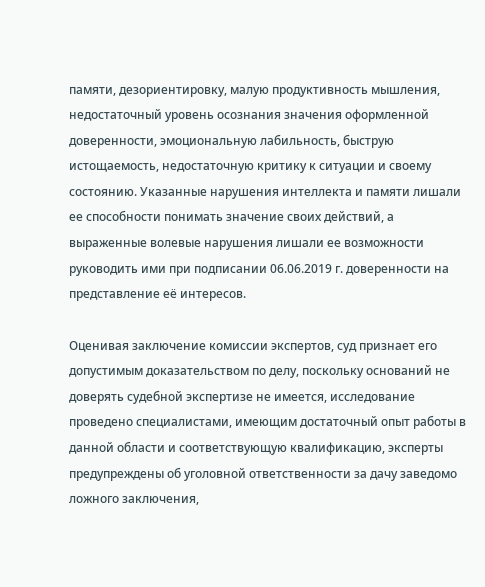памяти, дезориентировку, малую продуктивность мышления, недостаточный уровень осознания значения оформленной доверенности, эмоциональную лабильность, быструю истощаемость, недостаточную критику к ситуации и своему состоянию. Указанные нарушения интеллекта и памяти лишали ее способности понимать значение своих действий, а выраженные волевые нарушения лишали ее возможности руководить ими при подписании 06.06.2019 г. доверенности на представление её интересов.

Оценивая заключение комиссии экспертов, суд признает его допустимым доказательством по делу, поскольку оснований не доверять судебной экспертизе не имеется, исследование проведено специалистами, имеющим достаточный опыт работы в данной области и соответствующую квалификацию, эксперты предупреждены об уголовной ответственности за дачу заведомо ложного заключения,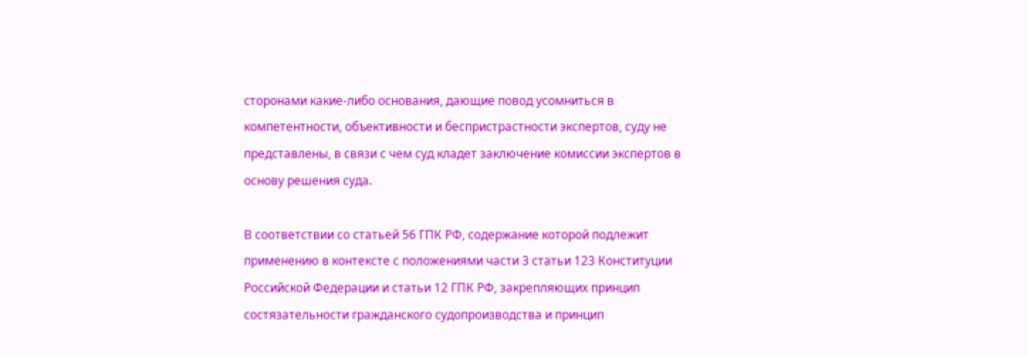сторонами какие-либо основания, дающие повод усомниться в компетентности, объективности и беспристрастности экспертов, суду не представлены, в связи с чем суд кладет заключение комиссии экспертов в основу решения суда.

В соответствии со статьей 56 ГПК РФ, содержание которой подлежит применению в контексте с положениями части 3 статьи 123 Конституции Российской Федерации и статьи 12 ГПК РФ, закрепляющих принцип состязательности гражданского судопроизводства и принцип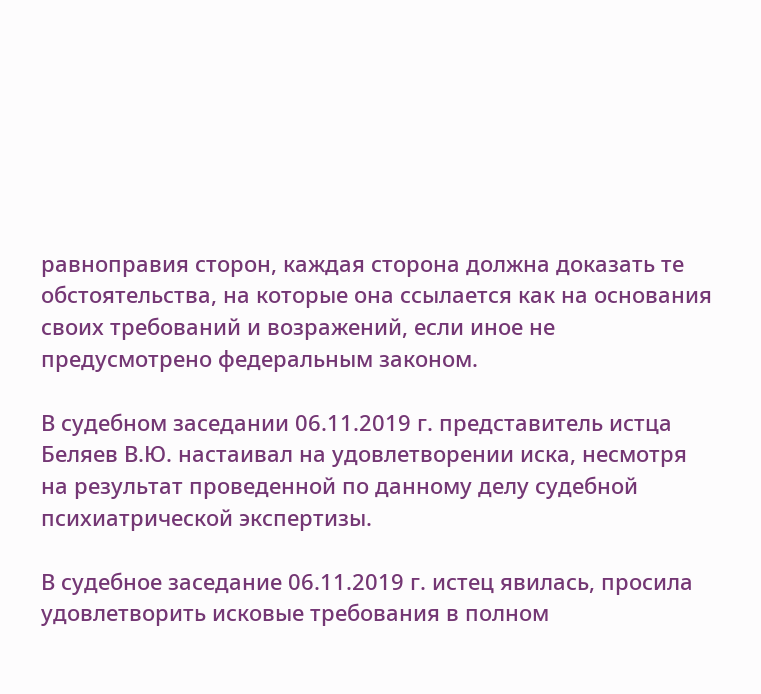равноправия сторон, каждая сторона должна доказать те обстоятельства, на которые она ссылается как на основания своих требований и возражений, если иное не предусмотрено федеральным законом.

В судебном заседании 06.11.2019 г. представитель истца Беляев В.Ю. настаивал на удовлетворении иска, несмотря на результат проведенной по данному делу судебной психиатрической экспертизы.

В судебное заседание 06.11.2019 г. истец явилась, просила удовлетворить исковые требования в полном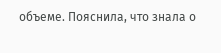объеме. Пояснила, что знала о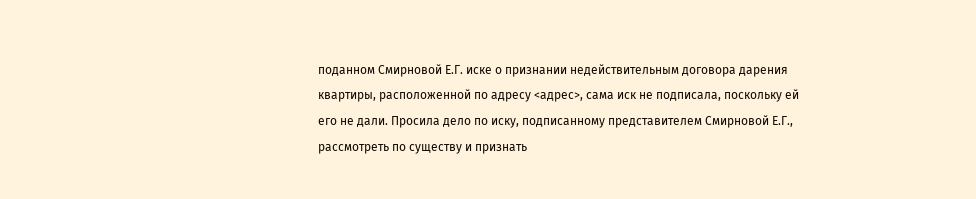поданном Смирновой Е.Г. иске о признании недействительным договора дарения квартиры, расположенной по адресу <адрес>, сама иск не подписала, поскольку ей его не дали. Просила дело по иску, подписанному представителем Смирновой Е.Г., рассмотреть по существу и признать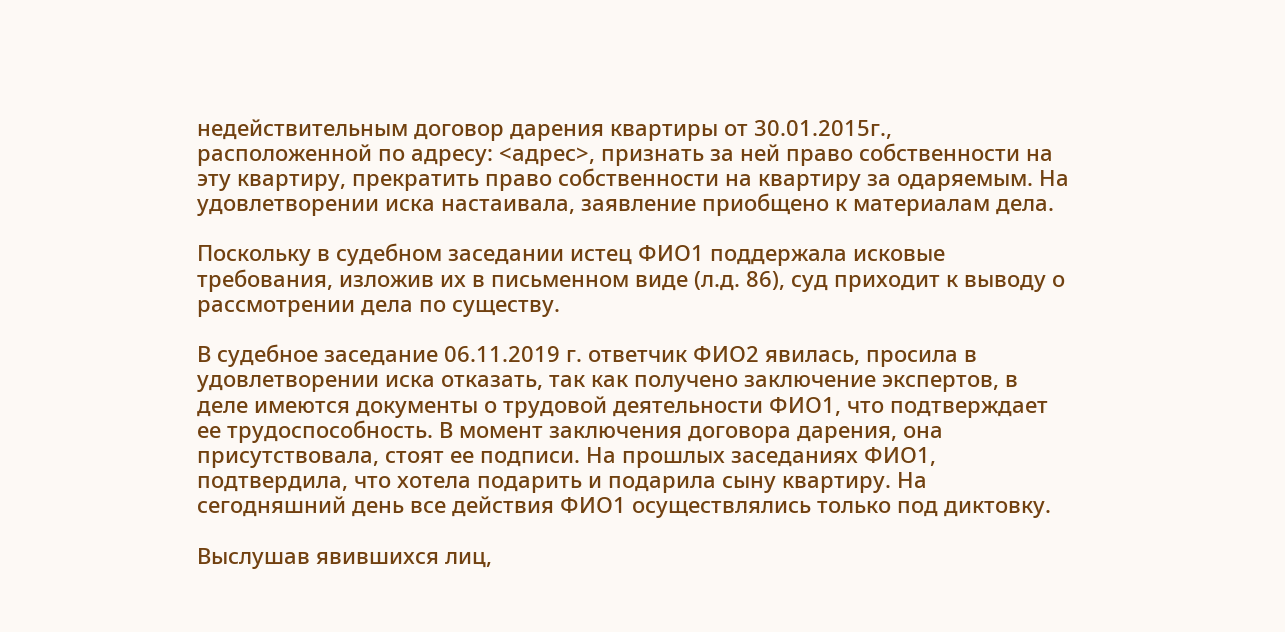недействительным договор дарения квартиры от 30.01.2015г., расположенной по адресу: <адрес>, признать за ней право собственности на эту квартиру, прекратить право собственности на квартиру за одаряемым. На удовлетворении иска настаивала, заявление приобщено к материалам дела.

Поскольку в судебном заседании истец ФИО1 поддержала исковые требования, изложив их в письменном виде (л.д. 86), суд приходит к выводу о рассмотрении дела по существу.

В судебное заседание 06.11.2019 г. ответчик ФИО2 явилась, просила в удовлетворении иска отказать, так как получено заключение экспертов, в деле имеются документы о трудовой деятельности ФИО1, что подтверждает ее трудоспособность. В момент заключения договора дарения, она присутствовала, стоят ее подписи. На прошлых заседаниях ФИО1, подтвердила, что хотела подарить и подарила сыну квартиру. На сегодняшний день все действия ФИО1 осуществлялись только под диктовку.

Выслушав явившихся лиц,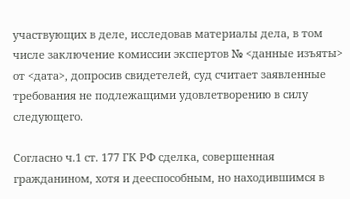участвующих в деле, исследовав материалы дела, в том числе заключение комиссии экспертов № <данные изъяты> от <дата>, допросив свидетелей, суд считает заявленные требования не подлежащими удовлетворению в силу следующего.

Согласно ч.1 ст. 177 ГК РФ сделка, совершенная гражданином, хотя и дееспособным, но находившимся в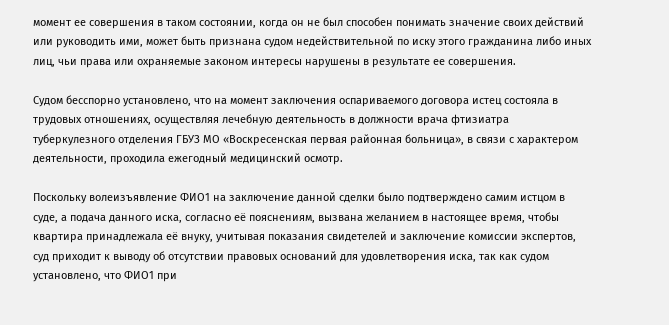момент ее совершения в таком состоянии, когда он не был способен понимать значение своих действий или руководить ими, может быть признана судом недействительной по иску этого гражданина либо иных лиц, чьи права или охраняемые законом интересы нарушены в результате ее совершения.

Судом бесспорно установлено, что на момент заключения оспариваемого договора истец состояла в трудовых отношениях, осуществляя лечебную деятельность в должности врача фтизиатра туберкулезного отделения ГБУЗ МО «Воскресенская первая районная больница», в связи с характером деятельности, проходила ежегодный медицинский осмотр.

Поскольку волеизъявление ФИО1 на заключение данной сделки было подтверждено самим истцом в суде, а подача данного иска, согласно её пояснениям, вызвана желанием в настоящее время, чтобы квартира принадлежала её внуку, учитывая показания свидетелей и заключение комиссии экспертов, суд приходит к выводу об отсутствии правовых оснований для удовлетворения иска, так как судом установлено, что ФИО1 при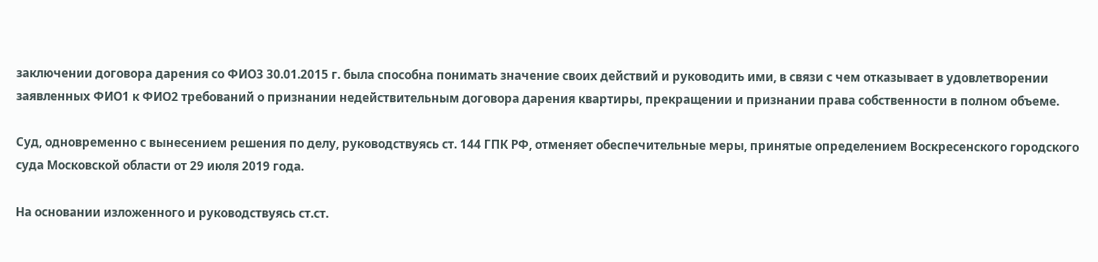заключении договора дарения со ФИО3 30.01.2015 г. была способна понимать значение своих действий и руководить ими, в связи с чем отказывает в удовлетворении заявленных ФИО1 к ФИО2 требований о признании недействительным договора дарения квартиры, прекращении и признании права собственности в полном объеме.

Суд, одновременно с вынесением решения по делу, руководствуясь ст. 144 ГПК РФ, отменяет обеспечительные меры, принятые определением Воскресенского городского суда Московской области от 29 июля 2019 года.

На основании изложенного и руководствуясь ст.ст.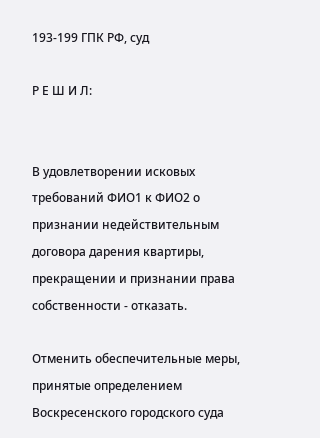193-199 ГПК РФ, суд

Р Е Ш И Л:


В удовлетворении исковых требований ФИО1 к ФИО2 о признании недействительным договора дарения квартиры, прекращении и признании права собственности - отказать.

Отменить обеспечительные меры, принятые определением Воскресенского городского суда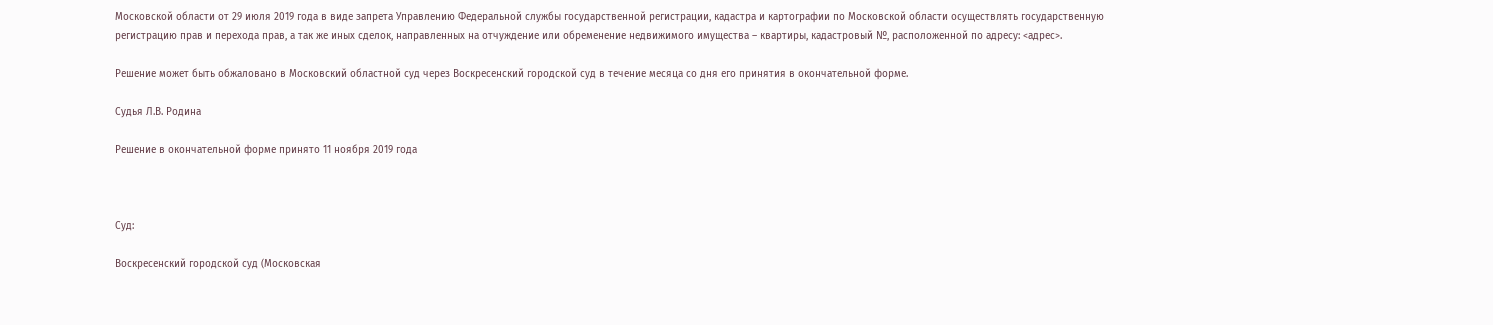Московской области от 29 июля 2019 года в виде запрета Управлению Федеральной службы государственной регистрации, кадастра и картографии по Московской области осуществлять государственную регистрацию прав и перехода прав, а так же иных сделок, направленных на отчуждение или обременение недвижимого имущества – квартиры, кадастровый №, расположенной по адресу: <адрес>.

Решение может быть обжаловано в Московский областной суд через Воскресенский городской суд в течение месяца со дня его принятия в окончательной форме.

Судья Л.В. Родина

Решение в окончательной форме принято 11 ноября 2019 года



Суд:

Воскресенский городской суд (Московская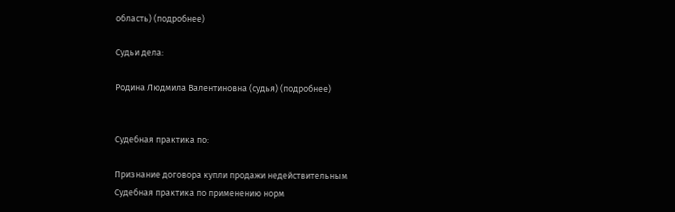область) (подробнее)

Судьи дела:

Родина Людмила Валентиновна (судья) (подробнее)


Судебная практика по:

Признание договора купли продажи недействительным
Судебная практика по применению норм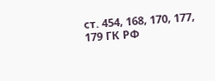ст. 454, 168, 170, 177, 179 ГК РФ